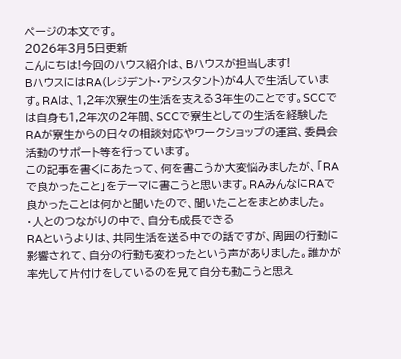ページの本文です。
2026年3月5日更新
こんにちは!今回のハウス紹介は、Bハウスが担当します!
BハウスにはRA(レジデント・アシスタント)が4人で生活しています。RAは、1,2年次寮生の生活を支える3年生のことです。SCCでは自身も1,2年次の2年間、SCCで寮生としての生活を経験したRAが寮生からの日々の相談対応やワークショップの運営、委員会活動のサポート等を行っています。
この記事を書くにあたって、何を書こうか大変悩みましたが、「RAで良かったこと」をテーマに書こうと思います。RAみんなにRAで良かったことは何かと聞いたので、聞いたことをまとめました。
・人とのつながりの中で、自分も成長できる
RAというよりは、共同生活を送る中での話ですが、周囲の行動に影響されて、自分の行動も変わったという声がありました。誰かが率先して片付けをしているのを見て自分も動こうと思え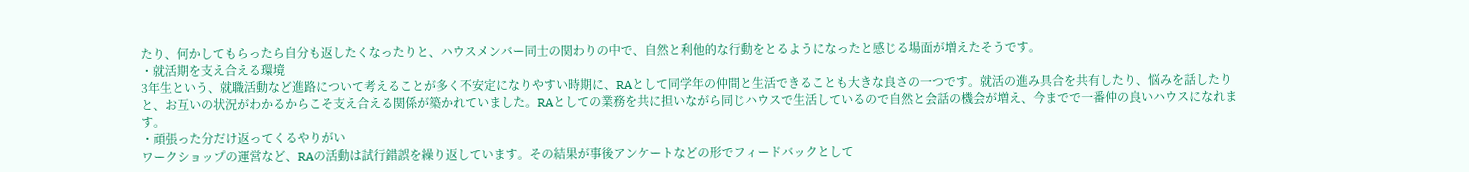たり、何かしてもらったら自分も返したくなったりと、ハウスメンバー同士の関わりの中で、自然と利他的な行動をとるようになったと感じる場面が増えたそうです。
・就活期を支え合える環境
3年生という、就職活動など進路について考えることが多く不安定になりやすい時期に、RAとして同学年の仲間と生活できることも大きな良さの一つです。就活の進み具合を共有したり、悩みを話したりと、お互いの状況がわかるからこそ支え合える関係が築かれていました。RAとしての業務を共に担いながら同じハウスで生活しているので自然と会話の機会が増え、今までで一番仲の良いハウスになれます。
・頑張った分だけ返ってくるやりがい
ワークショップの運営など、RAの活動は試行錯誤を繰り返しています。その結果が事後アンケートなどの形でフィードバックとして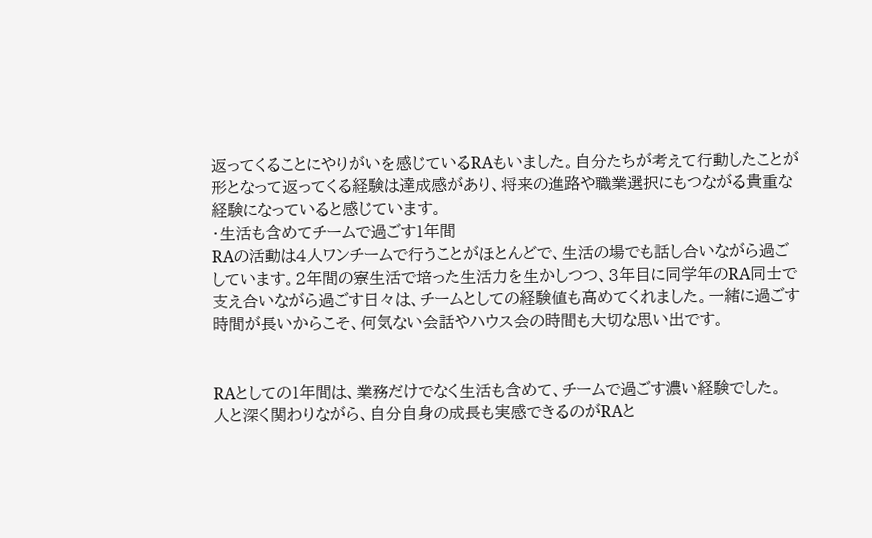返ってくることにやりがいを感じているRAもいました。自分たちが考えて行動したことが形となって返ってくる経験は達成感があり、将来の進路や職業選択にもつながる貴重な経験になっていると感じています。
・生活も含めてチームで過ごす1年間
RAの活動は4人ワンチームで行うことがほとんどで、生活の場でも話し合いながら過ごしています。2年間の寮生活で培った生活力を生かしつつ、3年目に同学年のRA同士で支え合いながら過ごす日々は、チームとしての経験値も高めてくれました。一緒に過ごす時間が長いからこそ、何気ない会話やハウス会の時間も大切な思い出です。


RAとしての1年間は、業務だけでなく生活も含めて、チームで過ごす濃い経験でした。
人と深く関わりながら、自分自身の成長も実感できるのがRAと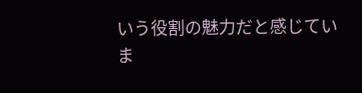いう役割の魅力だと感じていま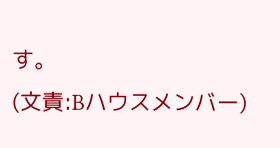す。
(文責:Bハウスメンバー)